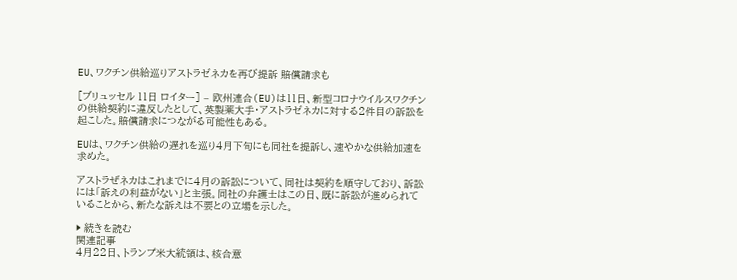EU、ワクチン供給巡りアストラゼネカを再び提訴 賠償請求も

[ブリュッセル 11日 ロイター] – 欧州連合(EU)は11日、新型コロナウイルスワクチンの供給契約に違反したとして、英製薬大手・アストラゼネカに対する2件目の訴訟を起こした。賠償請求につながる可能性もある。

EUは、ワクチン供給の遅れを巡り4月下旬にも同社を提訴し、速やかな供給加速を求めた。

アストラぜネカはこれまでに4月の訴訟について、同社は契約を順守しており、訴訟には「訴えの利益がない」と主張。同社の弁護士はこの日、既に訴訟が進められていることから、新たな訴えは不要との立場を示した。

▶ 続きを読む
関連記事
4月22日、トランプ米大統領は、核合意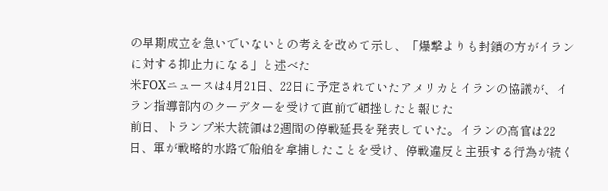の早期成立を急いでいないとの考えを改めて示し、「爆撃よりも封鎖の方がイランに対する抑止力になる」と述べた
米FOXニュースは4月21日、22日に予定されていたアメリカとイランの協議が、イラン指導部内のクーデターを受けて直前で頓挫したと報じた
前日、トランプ米大統領は2週間の停戦延長を発表していた。イランの高官は22日、軍が戦略的水路で船舶を拿捕したことを受け、停戦違反と主張する行為が続く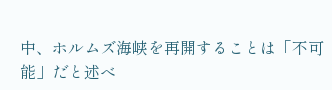中、ホルムズ海峡を再開することは「不可能」だと述べ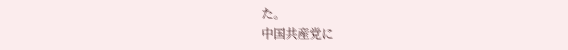た。
中国共産党に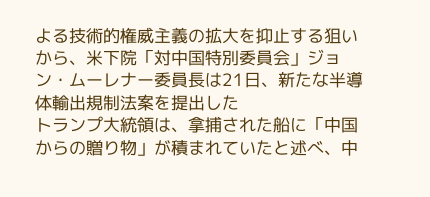よる技術的権威主義の拡大を抑止する狙いから、米下院「対中国特別委員会」ジョン・ムーレナー委員長は21日、新たな半導体輸出規制法案を提出した
トランプ大統領は、拿捕された船に「中国からの贈り物」が積まれていたと述べ、中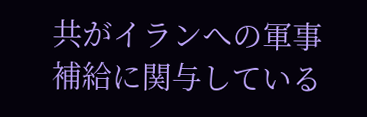共がイランへの軍事補給に関与している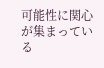可能性に関心が集まっている